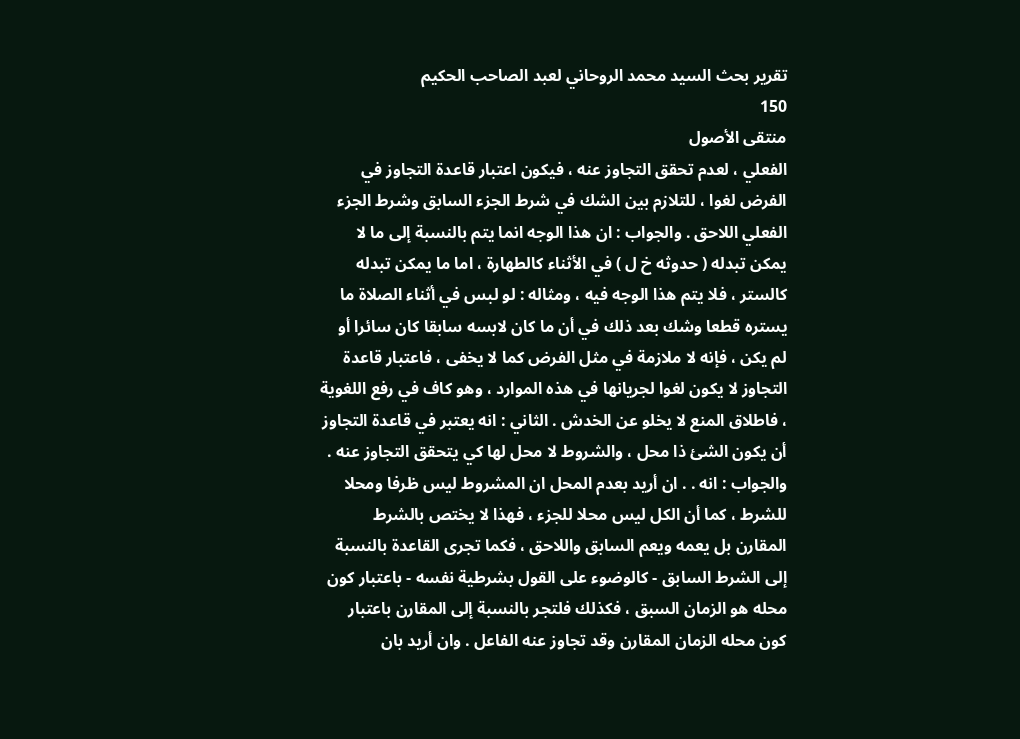تقرير بحث السيد محمد الروحاني لعبد الصاحب الحكيم
150
منتقى الأصول
الفعلي ، لعدم تحقق التجاوز عنه ، فيكون اعتبار قاعدة التجاوز في الفرض لغوا ، للتلازم بين الشك في شرط الجزء السابق وشرط الجزء الفعلي اللاحق . والجواب : ان هذا الوجه انما يتم بالنسبة إلى ما لا يمكن تبدله ( حدوثه خ ل ) في الأثناء كالطهارة ، اما ما يمكن تبدله كالستر ، فلا يتم هذا الوجه فيه ، ومثاله : لو لبس في أثناء الصلاة ما يستره قطعا وشك بعد ذلك في أن ما كان لابسه سابقا كان سائرا أو لم يكن ، فإنه لا ملازمة في مثل الفرض كما لا يخفى ، فاعتبار قاعدة التجاوز لا يكون لغوا لجريانها في هذه الموارد ، وهو كاف في رفع اللغوية ، فاطلاق المنع لا يخلو عن الخدش . الثاني : انه يعتبر في قاعدة التجاوز أن يكون الشئ ذا محل ، والشروط لا محل لها كي يتحقق التجاوز عنه . والجواب : انه . . ان أريد بعدم المحل ان المشروط ليس ظرفا ومحلا للشرط ، كما أن الكل ليس محلا للجزء ، فهذا لا يختص بالشرط المقارن بل يعمه ويعم السابق واللاحق ، فكما تجرى القاعدة بالنسبة إلى الشرط السابق - كالوضوء على القول بشرطية نفسه - باعتبار كون محله هو الزمان السبق ، فكذلك فلتجر بالنسبة إلى المقارن باعتبار كون محله الزمان المقارن وقد تجاوز عنه الفاعل . وان أريد بان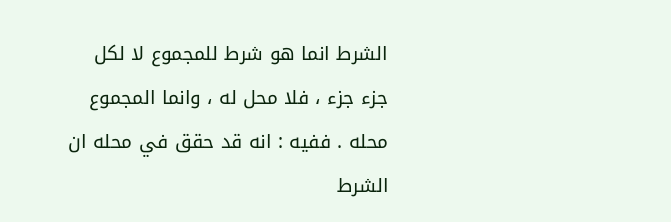الشرط انما هو شرط للمجموع لا لكل جزء جزء ، فلا محل له ، وانما المجموع محله . ففيه : انه قد حقق في محله ان الشرط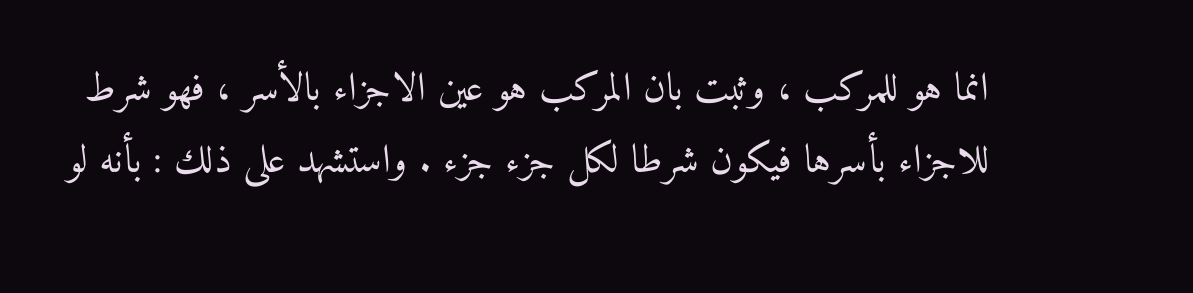انما هو للمركب ، وثبت بان المركب هو عين الاجزاء بالأسر ، فهو شرط للاجزاء بأسرها فيكون شرطا لكل جزء جزء . واستشهد على ذلك : بأنه لو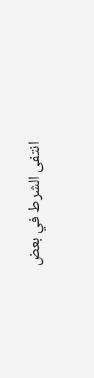انتفى الشرط في بعض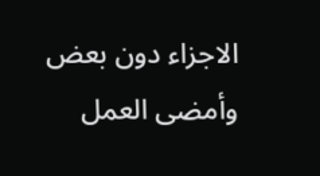الاجزاء دون بعض وأمضى العمل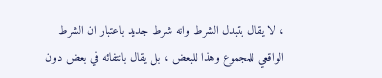، لا يقال بتبدل الشرط وانه شرط جديد باعتبار ان الشرط الواقعي للمجموع وهذا للبعض ، بل يقال بانتفائه في بعض دون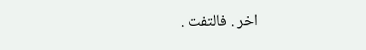اخر . فالتفت .